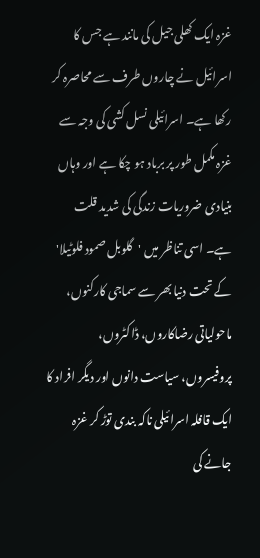غزہ ایک کھلی جیل کی مانند ہے جس کا اسرائیل نے چاروں طرف سے محاصرہ کر رکھا ہے۔ اسرائیلی نسل کشی کی وجہ سے غزہ مکمل طور پر برباد ہو چکا ہے اور وہاں بنیادی ضروریات زندگی کی شدید قلت ہے۔ اسی تناظر میں 'گلوبل صمود فلوٹیلا' کے تحت دنیا بھر سے سماجی کارکنوں، ماحولیاتی رضاکاروں، ڈاکٹروں، پروفیسروں، سیاست دانوں اور دیگر افراد کا ایک قافلہ اسرائیلی ناکہ بندی توڑ کر غزہ جانے کی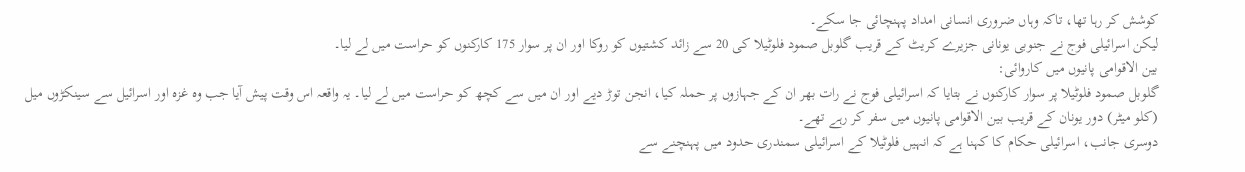کوشش کر رہا تھا، تاکہ وہاں ضروری انسانی امداد پہنچائی جا سکے۔
لیکن اسرائیلی فوج نے جنوبی یونانی جزیرے کریٹ کے قریب گلوبل صمود فلوٹیلا کی 20 سے زائد کشتیوں کو روکا اور ان پر سوار 175 کارکنوں کو حراست میں لے لیا۔
بین الاقوامی پانیوں میں کاروائی:
گلوبل صمود فلوٹیلا پر سوار کارکنوں نے بتایا کہ اسرائیلی فوج نے رات بھر ان کے جہازوں پر حملہ کیا، انجن توڑ دیے اور ان میں سے کچھ کو حراست میں لے لیا۔ یہ واقعہ اس وقت پیش آیا جب وہ غزہ اور اسرائیل سے سینکڑوں میل (کلو میٹر) دور یونان کے قریب بین الاقوامی پانیوں میں سفر کر رہے تھے۔
دوسری جانب، اسرائیلی حکام کا کہنا ہے کہ انہیں فلوٹیلا کے اسرائیلی سمندری حدود میں پہنچنے سے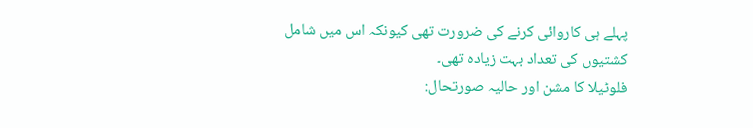پہلے ہی کاروائی کرنے کی ضرورت تھی کیونکہ اس میں شامل کشتیوں کی تعداد بہت زیادہ تھی۔
فلوٹیلا کا مشن اور حالیہ صورتحال: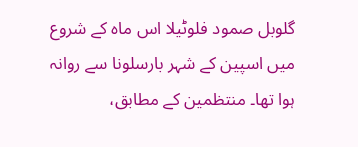گلوبل صمود فلوٹیلا اس ماہ کے شروع میں اسپین کے شہر بارسلونا سے روانہ ہوا تھا۔ منتظمین کے مطابق،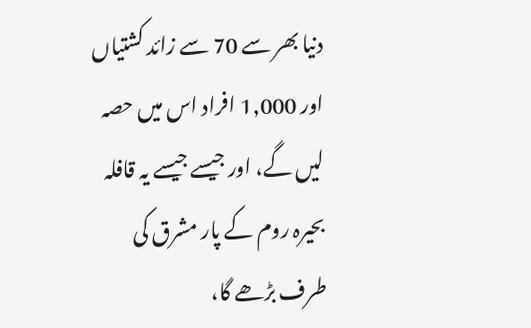دنیا بھر سے 70 سے زائد کشتیاں اور 1,000 افراد اس میں حصہ لیں گے، اور جیسے جیسے یہ قافلہ بحیرہ روم کے پار مشرق کی طرف بڑھے گا،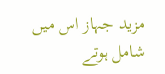مزید جہاز اس میں شامل ہوتے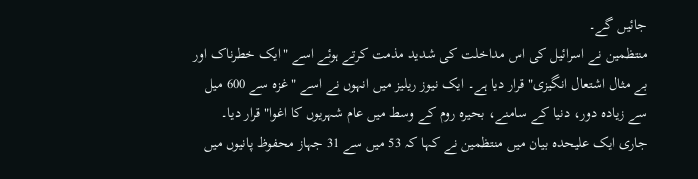جائیں گے۔
منتظمین نے اسرائیل کی اس مداخلت کی شدید مذمت کرتے ہوئے اسے "ایک خطرناک اور بے مثال اشتعال انگیزی" قرار دیا ہے۔ ایک نیوز ریلیز میں انہوں نے اسے "غزہ سے 600 میل سے زیادہ دور، دنیا کے سامنے، بحیرہ روم کے وسط میں عام شہریوں کا اغوا" قرار دیا۔
جاری ایک علیحدہ بیان میں منتظمین نے کہا کہ 53 میں سے 31 جہاز محفوظ پانیوں میں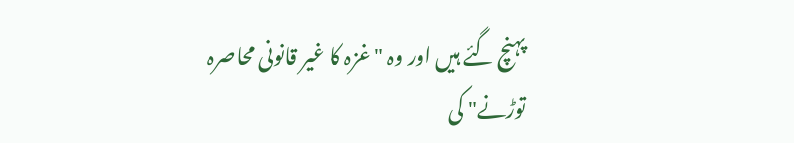پہنچ گئے ہیں اور وہ "غزہ کا غیر قانونی محاصرہ توڑنے" کی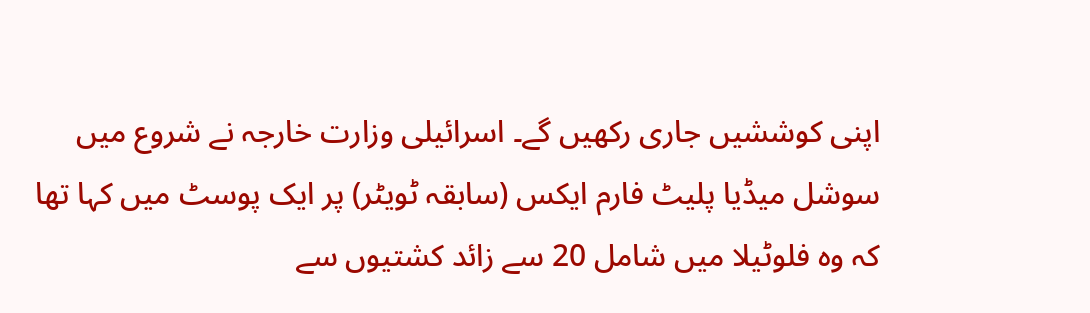اپنی کوششیں جاری رکھیں گے۔ اسرائیلی وزارت خارجہ نے شروع میں سوشل میڈیا پلیٹ فارم ایکس (سابقہ ٹویٹر) پر ایک پوسٹ میں کہا تھا کہ وہ فلوٹیلا میں شامل 20 سے زائد کشتیوں سے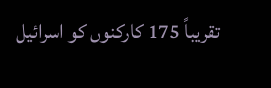تقریباً 175 کارکنوں کو اسرائیل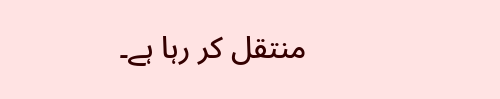منتقل کر رہا ہے۔